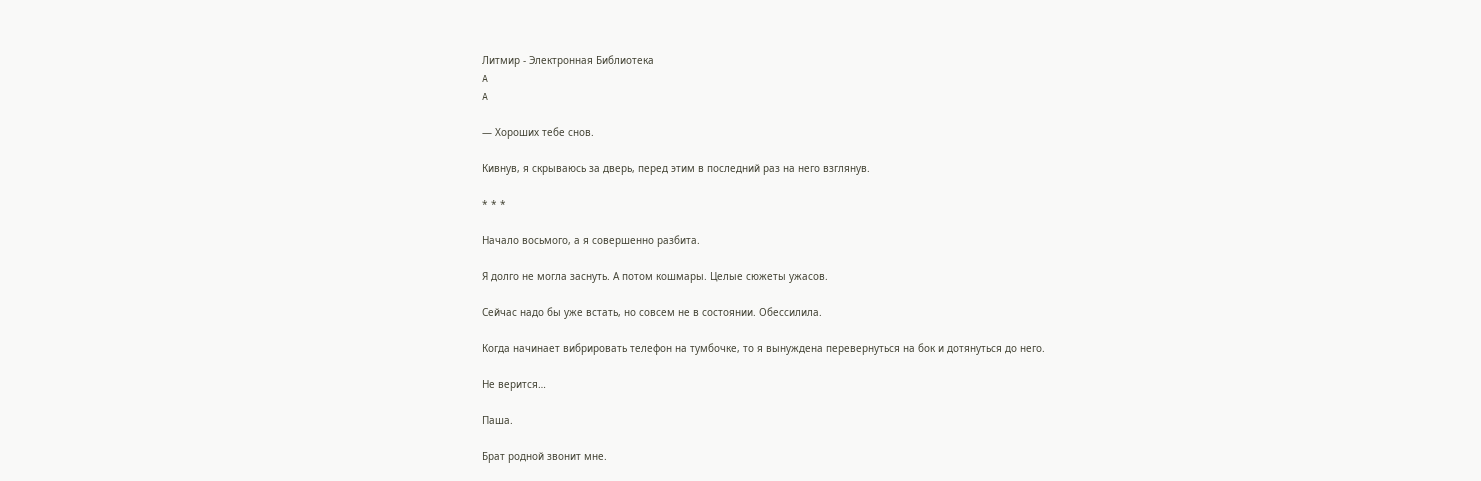Литмир - Электронная Библиотека
A
A

— Хороших тебе снов.

Кивнув, я скрываюсь за дверь, перед этим в последний раз на него взглянув.

* * *

Начало восьмого, а я совершенно разбита.

Я долго не могла заснуть. А потом кошмары. Целые сюжеты ужасов.

Сейчас надо бы уже встать, но совсем не в состоянии. Обессилила.

Когда начинает вибрировать телефон на тумбочке, то я вынуждена перевернуться на бок и дотянуться до него.

Не верится…

Паша.

Брат родной звонит мне.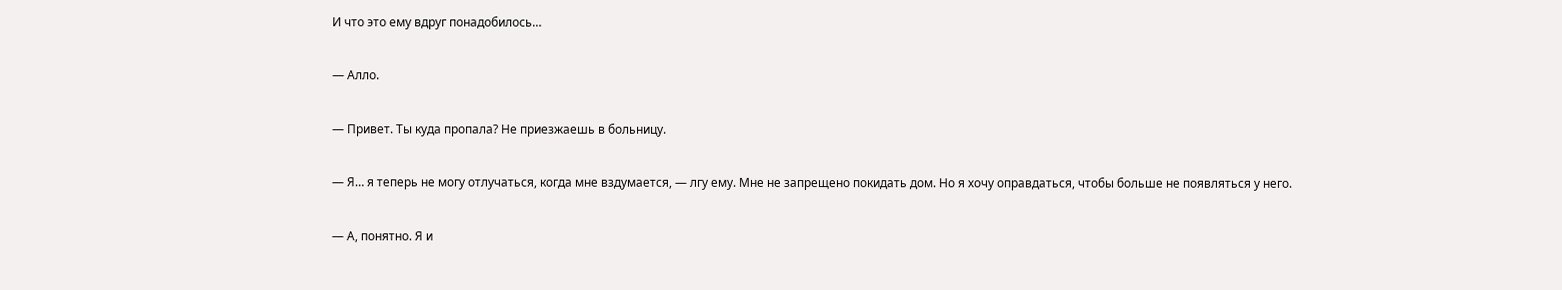И что это ему вдруг понадобилось…

— Алло.

— Привет. Ты куда пропала? Не приезжаешь в больницу.

— Я… я теперь не могу отлучаться, когда мне вздумается, — лгу ему. Мне не запрещено покидать дом. Но я хочу оправдаться, чтобы больше не появляться у него.

— А, понятно. Я и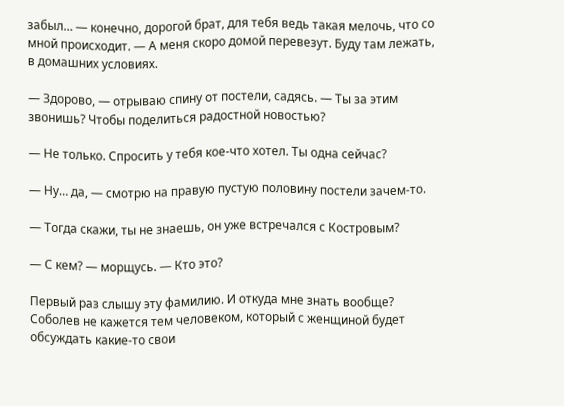забыл… — конечно, дорогой брат, для тебя ведь такая мелочь, что со мной происходит. — А меня скоро домой перевезут. Буду там лежать, в домашних условиях.

— Здорово, — отрываю спину от постели, садясь. — Ты за этим звонишь? Чтобы поделиться радостной новостью?

— Не только. Спросить у тебя кое-что хотел. Ты одна сейчас?

— Ну… да, — смотрю на правую пустую половину постели зачем-то.

— Тогда скажи, ты не знаешь, он уже встречался с Костровым?

— С кем? — морщусь. — Кто это?

Первый раз слышу эту фамилию. И откуда мне знать вообще? Соболев не кажется тем человеком, который с женщиной будет обсуждать какие-то свои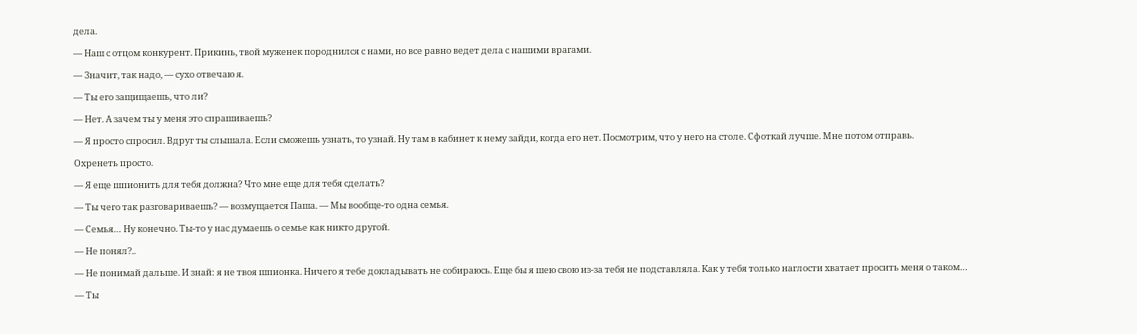дела.

— Наш с отцом конкурент. Прикинь, твой муженек породнился с нами, но все равно ведет дела с нашими врагами.

— Значит, так надо, — сухо отвечаю я.

— Ты его защищаешь, что ли?

— Нет. А зачем ты у меня это спрашиваешь?

— Я просто спросил. Вдруг ты слышала. Если сможешь узнать, то узнай. Ну там в кабинет к нему зайди, когда его нет. Посмотрим, что у него на столе. Сфоткай лучше. Мне потом отправь.

Охренеть просто.

— Я еще шпионить для тебя должна? Что мне еще для тебя сделать?

— Ты чего так разговариваешь? — возмущается Паша. — Мы вообще-то одна семья.

— Семья… Ну конечно. Ты-то у нас думаешь о семье как никто другой.

— Не понял?..

— Не понимай дальше. И знай: я не твоя шпионка. Ничего я тебе докладывать не собираюсь. Еще бы я шею свою из-за тебя не подставляла. Как у тебя только наглости хватает просить меня о таком…

— Ты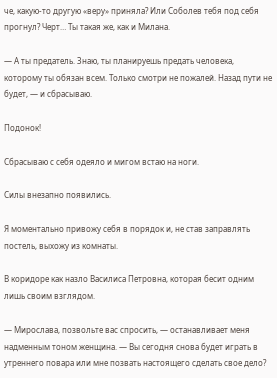че, какую-то другую «веру» приняла? Или Соболев тебя под себя прогнул? Черт… Ты такая же, как и Милана.

— А ты предатель. Знаю, ты планируешь предать человека, которому ты обязан всем. Только смотри не пожалей. Назад пути не будет, — и сбрасываю.

Подонок!

Сбрасываю с себя одеяло и мигом встаю на ноги.

Силы внезапно появились.

Я моментально привожу себя в порядок и, не став заправлять постель, выхожу из комнаты.

В коридоре как назло Василиса Петровна, которая бесит одним лишь своим взглядом.

— Мирослава, позвольте вас спросить, — останавливает меня надменным тоном женщина. — Вы сегодня снова будет играть в утреннего повара или мне позвать настоящего сделать свое дело?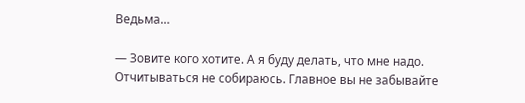Ведьма…

— Зовите кого хотите. А я буду делать, что мне надо. Отчитываться не собираюсь. Главное вы не забывайте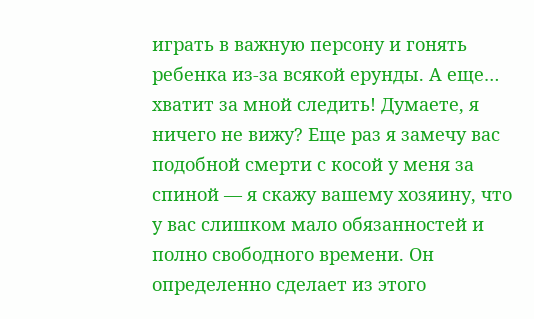играть в важную персону и гонять ребенка из-за всякой ерунды. А еще… хватит за мной следить! Думаете, я ничего не вижу? Еще раз я замечу вас подобной смерти с косой у меня за спиной — я скажу вашему хозяину, что у вас слишком мало обязанностей и полно свободного времени. Он определенно сделает из этого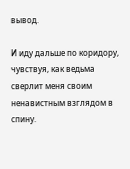вывод.

И иду дальше по коридору, чувствуя, как ведьма сверлит меня своим ненавистным взглядом в спину.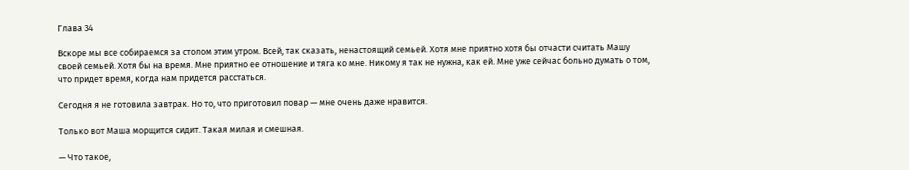Глава 34

Вскоре мы все собираемся за столом этим утром. Всей, так сказать, ненастоящий семьей. Хотя мне приятно хотя бы отчасти считать Машу своей семьей. Хотя бы на время. Мне приятно ее отношение и тяга ко мне. Никому я так не нужна, как ей. Мне уже сейчас больно думать о том, что придет время, когда нам придется расстаться.

Сегодня я не готовила завтрак. Но то, что приготовил повар — мне очень даже нравится.

Только вот Маша морщится сидит. Такая милая и смешная.

— Что такое,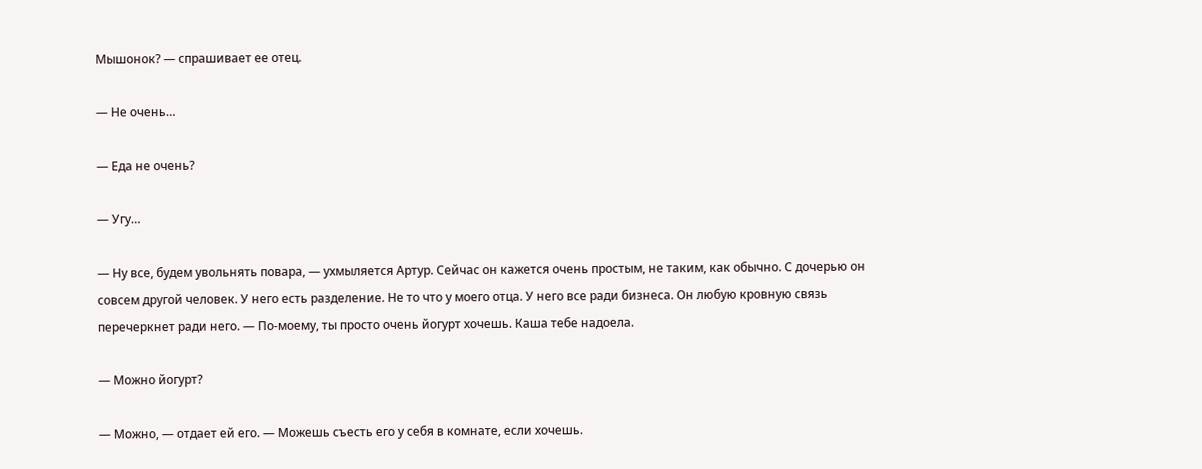Мышонок? — спрашивает ее отец.

— Не очень…

— Еда не очень?

— Угу…

— Ну все, будем увольнять повара, — ухмыляется Артур. Сейчас он кажется очень простым, не таким, как обычно. С дочерью он совсем другой человек. У него есть разделение. Не то что у моего отца. У него все ради бизнеса. Он любую кровную связь перечеркнет ради него. — По-моему, ты просто очень йогурт хочешь. Каша тебе надоела.

— Можно йогурт?

— Можно, — отдает ей его. — Можешь съесть его у себя в комнате, если хочешь.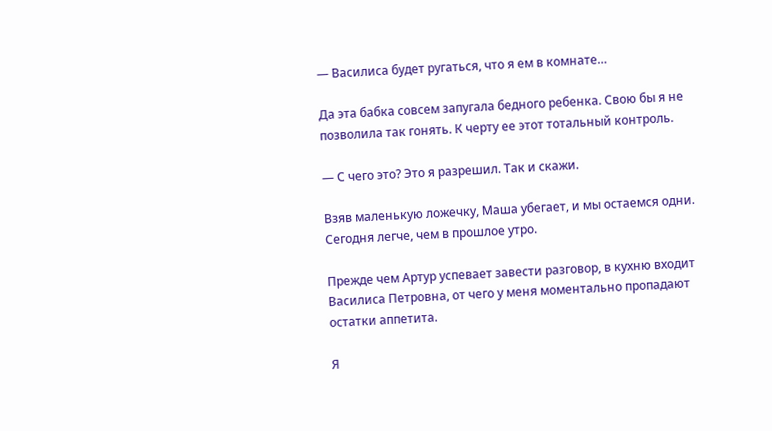— Василиса будет ругаться, что я ем в комнате…

Да эта бабка совсем запугала бедного ребенка. Свою бы я не позволила так гонять. К черту ее этот тотальный контроль.

— С чего это? Это я разрешил. Так и скажи.

Взяв маленькую ложечку, Маша убегает, и мы остаемся одни. Сегодня легче, чем в прошлое утро.

Прежде чем Артур успевает завести разговор, в кухню входит Василиса Петровна, от чего у меня моментально пропадают остатки аппетита.

Я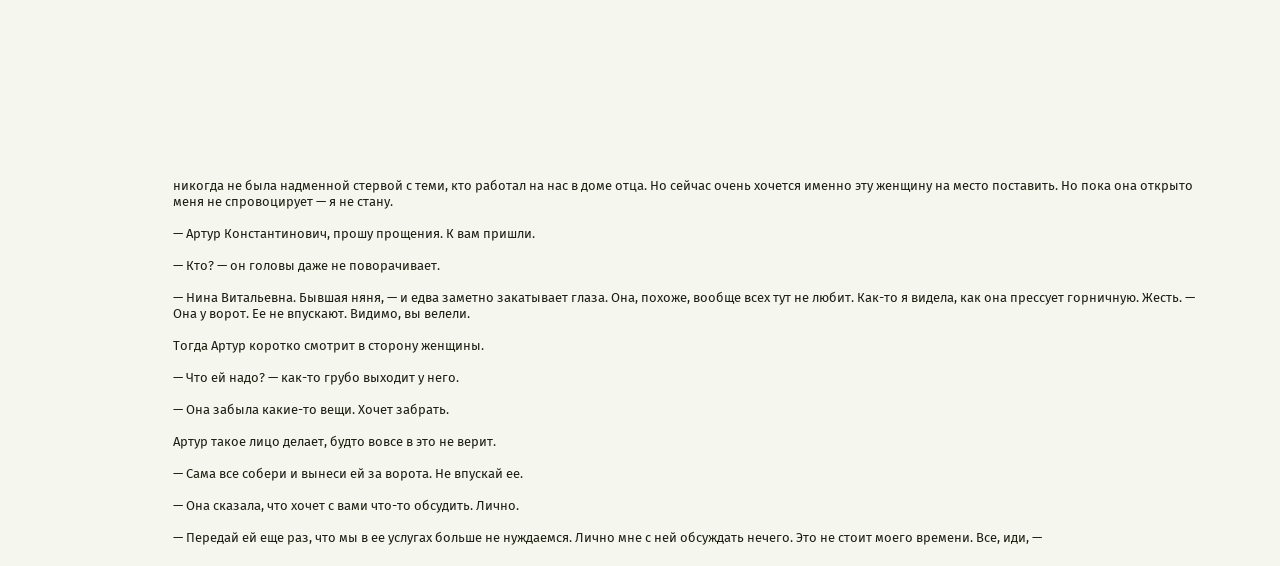никогда не была надменной стервой с теми, кто работал на нас в доме отца. Но сейчас очень хочется именно эту женщину на место поставить. Но пока она открыто меня не спровоцирует — я не стану.

— Артур Константинович, прошу прощения. К вам пришли.

— Кто? — он головы даже не поворачивает.

— Нина Витальевна. Бывшая няня, — и едва заметно закатывает глаза. Она, похоже, вообще всех тут не любит. Как-то я видела, как она прессует горничную. Жесть. — Она у ворот. Ее не впускают. Видимо, вы велели.

Тогда Артур коротко смотрит в сторону женщины.

— Что ей надо? — как-то грубо выходит у него.

— Она забыла какие-то вещи. Хочет забрать.

Артур такое лицо делает, будто вовсе в это не верит.

— Сама все собери и вынеси ей за ворота. Не впускай ее.

— Она сказала, что хочет с вами что-то обсудить. Лично.

— Передай ей еще раз, что мы в ее услугах больше не нуждаемся. Лично мне с ней обсуждать нечего. Это не стоит моего времени. Все, иди, —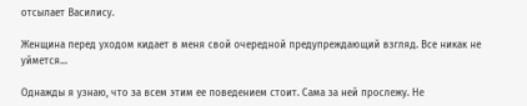отсылает Василису.

Женщина перед уходом кидает в меня свой очередной предупреждающий взгляд. Все никак не уймется…

Однажды я узнаю, что за всем этим ее поведением стоит. Сама за ней прослежу. Не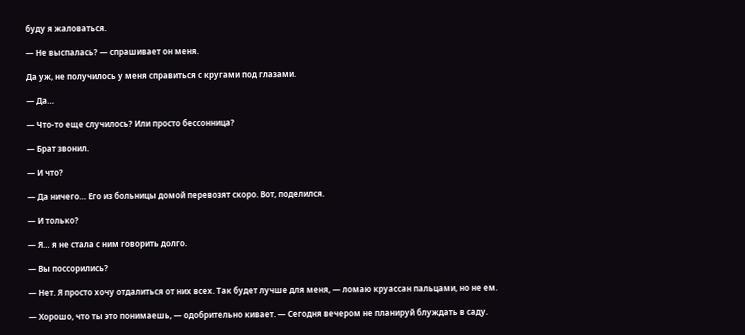буду я жаловаться.

— Не выспалась? — спрашивает он меня.

Да уж, не получилось у меня справиться с кругами под глазами.

— Да…

— Что-то еще случилось? Или просто бессонница?

— Брат звонил.

— И что?

— Да ничего… Его из больницы домой перевозят скоро. Вот, поделился.

— И только?

— Я… я не стала с ним говорить долго.

— Вы поссорились?

— Нет. Я просто хочу отдалиться от них всех. Так будет лучше для меня, — ломаю круассан пальцами, но не ем.

— Хорошо, что ты это понимаешь, — одобрительно кивает. — Сегодня вечером не планируй блуждать в саду.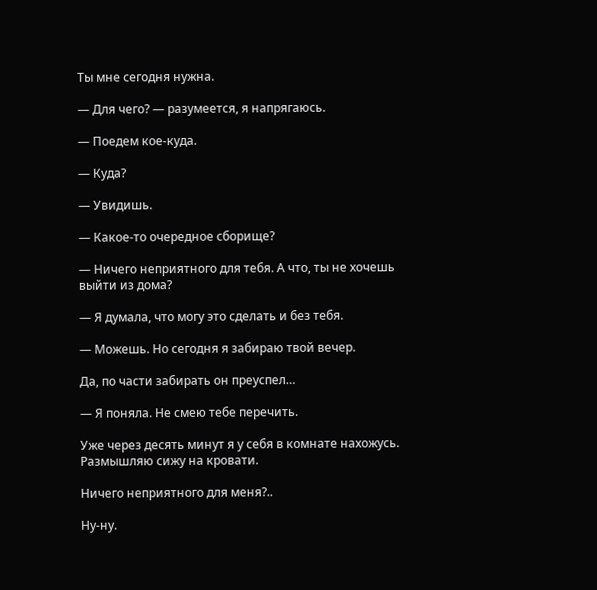Ты мне сегодня нужна.

— Для чего? — разумеется, я напрягаюсь.

— Поедем кое-куда.

— Куда?

— Увидишь.

— Какое-то очередное сборище?

— Ничего неприятного для тебя. А что, ты не хочешь выйти из дома?

— Я думала, что могу это сделать и без тебя.

— Можешь. Но сегодня я забираю твой вечер.

Да, по части забирать он преуспел…

— Я поняла. Не смею тебе перечить.

Уже через десять минут я у себя в комнате нахожусь. Размышляю сижу на кровати.

Ничего неприятного для меня?..

Ну-ну.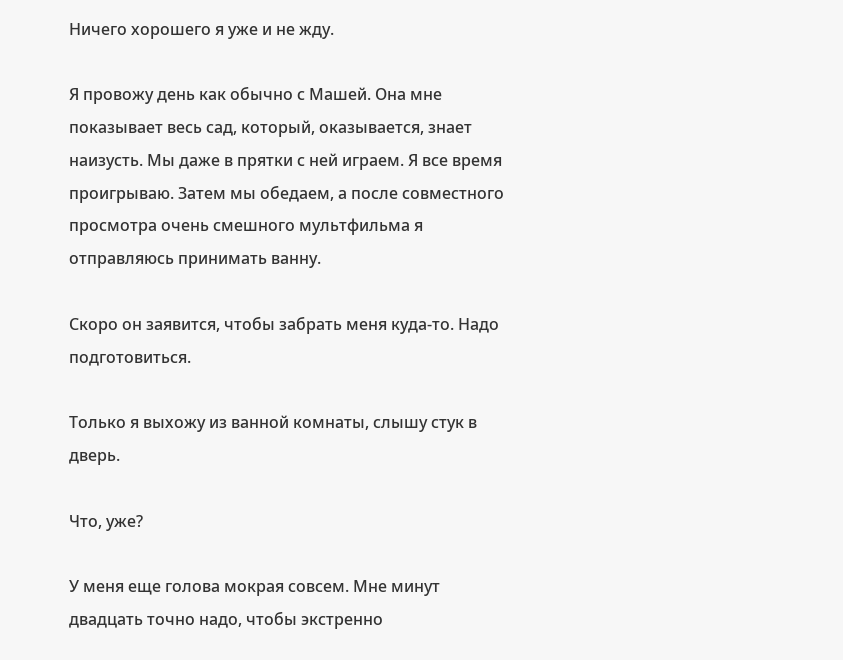Ничего хорошего я уже и не жду.

Я провожу день как обычно с Машей. Она мне показывает весь сад, который, оказывается, знает наизусть. Мы даже в прятки с ней играем. Я все время проигрываю. Затем мы обедаем, а после совместного просмотра очень смешного мультфильма я отправляюсь принимать ванну.

Скоро он заявится, чтобы забрать меня куда-то. Надо подготовиться.

Только я выхожу из ванной комнаты, слышу стук в дверь.

Что, уже?

У меня еще голова мокрая совсем. Мне минут двадцать точно надо, чтобы экстренно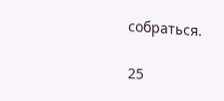собраться.

25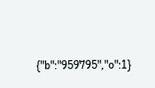{"b":"959795","o":1}